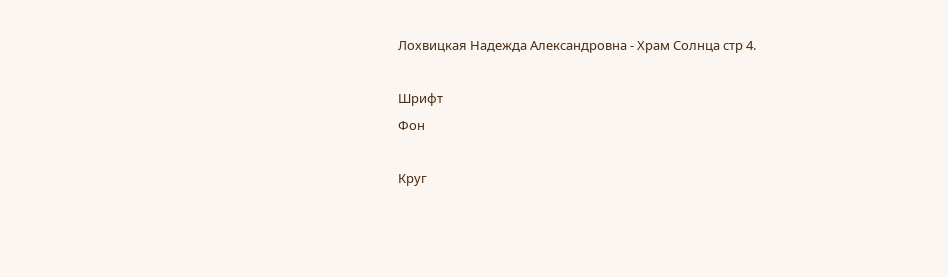Лохвицкая Надежда Александровна - Храм Солнца стр 4.

Шрифт
Фон

Круг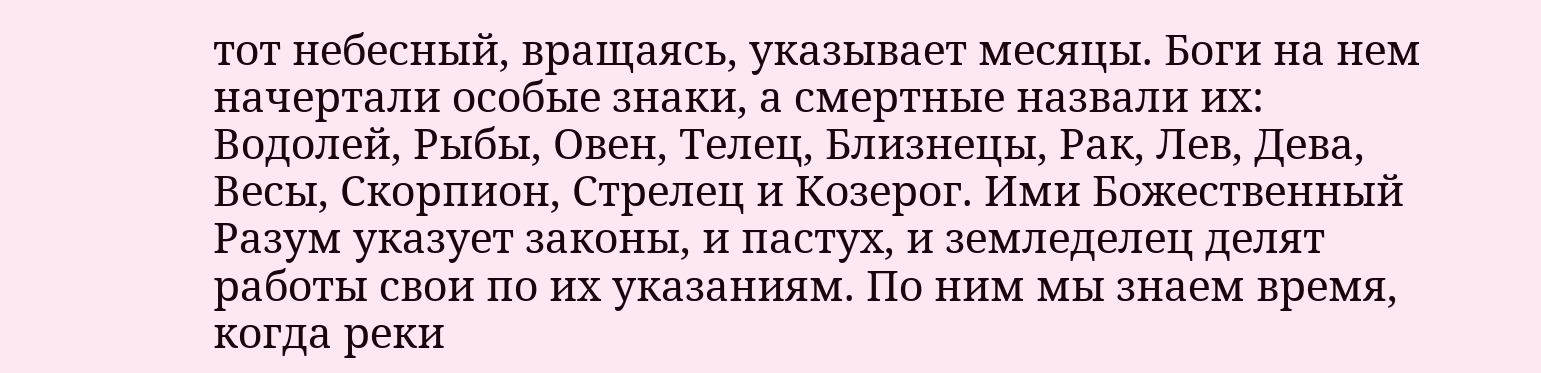тот небесный, вращаясь, указывает месяцы. Боги на нем начертали особые знаки, а смертные назвали их: Водолей, Рыбы, Овен, Телец, Близнецы, Рак, Лев, Дева, Весы, Скорпион, Стрелец и Козерог. Ими Божественный Разум указует законы, и пастух, и земледелец делят работы свои по их указаниям. По ним мы знаем время, когда реки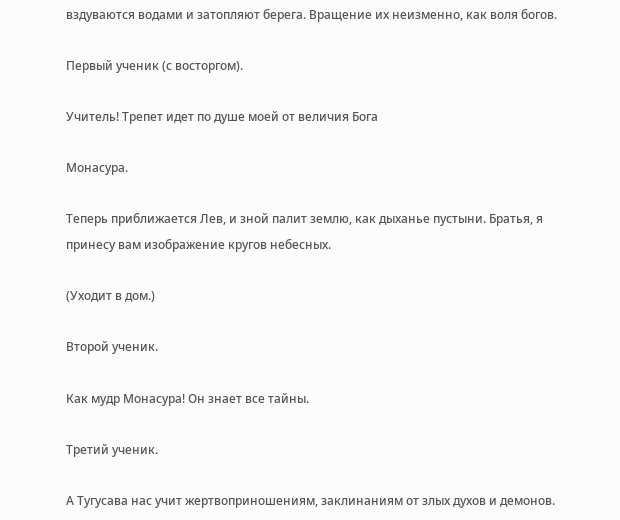вздуваются водами и затопляют берега. Вращение их неизменно, как воля богов.

Первый ученик (с восторгом).

Учитель! Трепет идет по душе моей от величия Бога

Монасура.

Теперь приближается Лев, и зной палит землю, как дыханье пустыни. Братья, я принесу вам изображение кругов небесных.

(Уходит в дом.)

Второй ученик.

Как мудр Монасура! Он знает все тайны.

Третий ученик.

А Тугусава нас учит жертвоприношениям, заклинаниям от злых духов и демонов.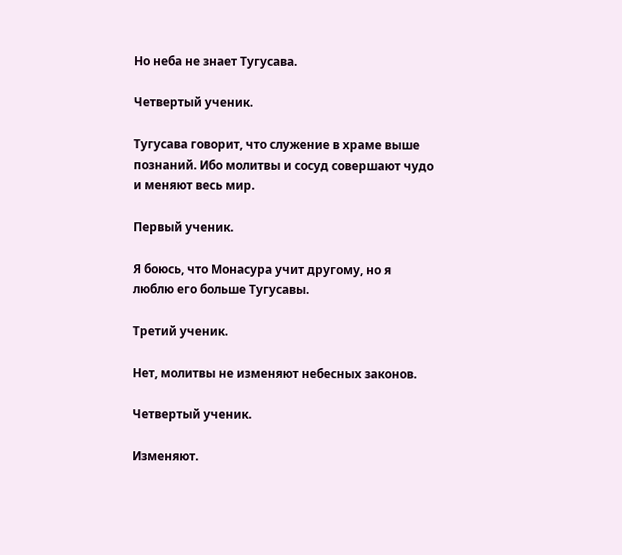Но неба не знает Тугусава.

Четвертый ученик.

Тугусава говорит, что служение в храме выше познаний. Ибо молитвы и сосуд совершают чудо и меняют весь мир.

Первый ученик.

Я боюсь, что Монасура учит другому, но я люблю его больше Тугусавы.

Третий ученик.

Нет, молитвы не изменяют небесных законов.

Четвертый ученик.

Изменяют.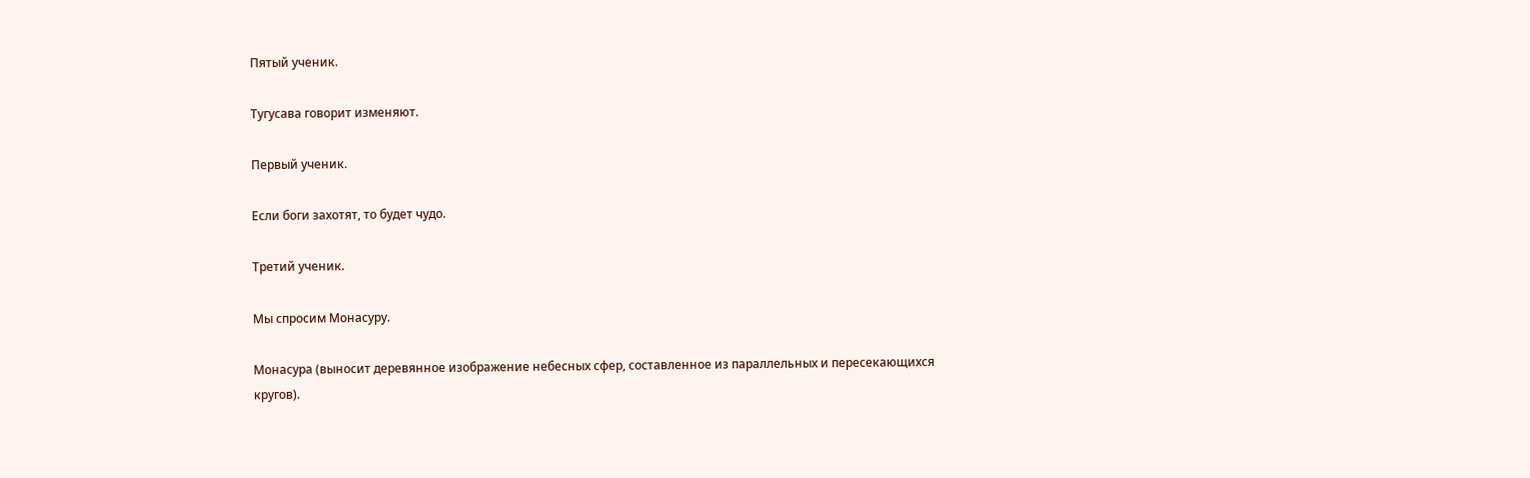Пятый ученик.

Тугусава говорит изменяют.

Первый ученик.

Если боги захотят, то будет чудо.

Третий ученик.

Мы спросим Монасуру.

Монасура (выносит деревянное изображение небесных сфер, составленное из параллельных и пересекающихся кругов).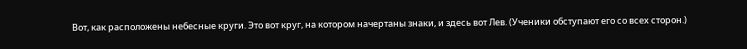Вот, как расположены небесные круги. Это вот круг, на котором начертаны знаки, и здесь вот Лев. (Ученики обступают его со всех сторон.)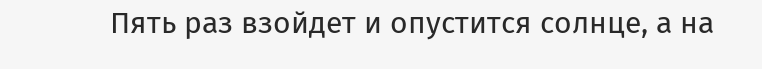Пять раз взойдет и опустится солнце, а на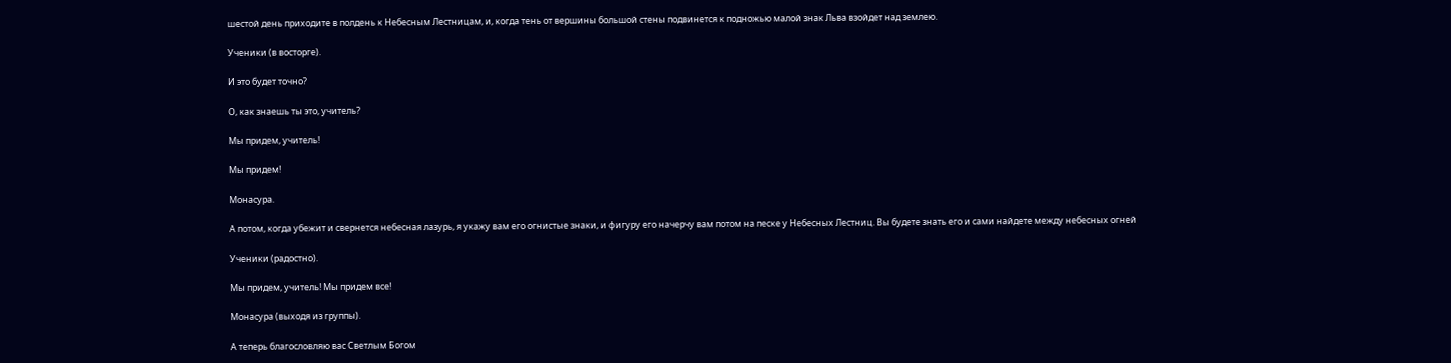шестой день приходите в полдень к Небесным Лестницам, и, когда тень от вершины большой стены подвинется к подножью малой знак Льва взойдет над землею.

Ученики (в восторге).

И это будет точно?

О, как знаешь ты это, учитель?

Мы придем, учитель!

Мы придем!

Монасура.

А потом, когда убежит и свернется небесная лазурь, я укажу вам его огнистые знаки, и фигуру его начерчу вам потом на песке у Небесных Лестниц. Вы будете знать его и сами найдете между небесных огней

Ученики (радостно).

Мы придем, учитель! Мы придем все!

Монасура (выходя из группы).

А теперь благословляю вас Светлым Богом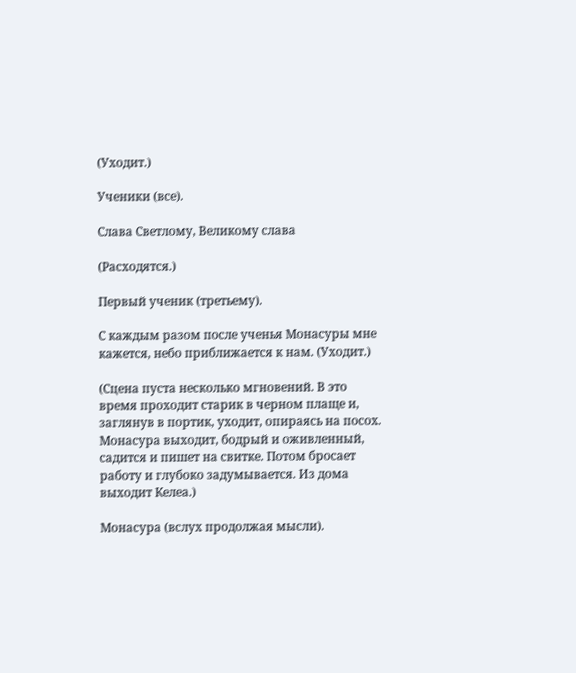(Уходит.)

Ученики (все).

Слава Светлому, Великому слава

(Расходятся.)

Первый ученик (третьему).

С каждым разом после ученья Монасуры мне кажется, небо приближается к нам. (Уходит.)

(Сцена пуста несколько мгновений. В это время проходит старик в черном плаще и, заглянув в портик, уходит, опираясь на посох. Монасура выходит, бодрый и оживленный, садится и пишет на свитке. Потом бросает работу и глубоко задумывается. Из дома выходит Келеа.)

Монасура (вслух продолжая мысли).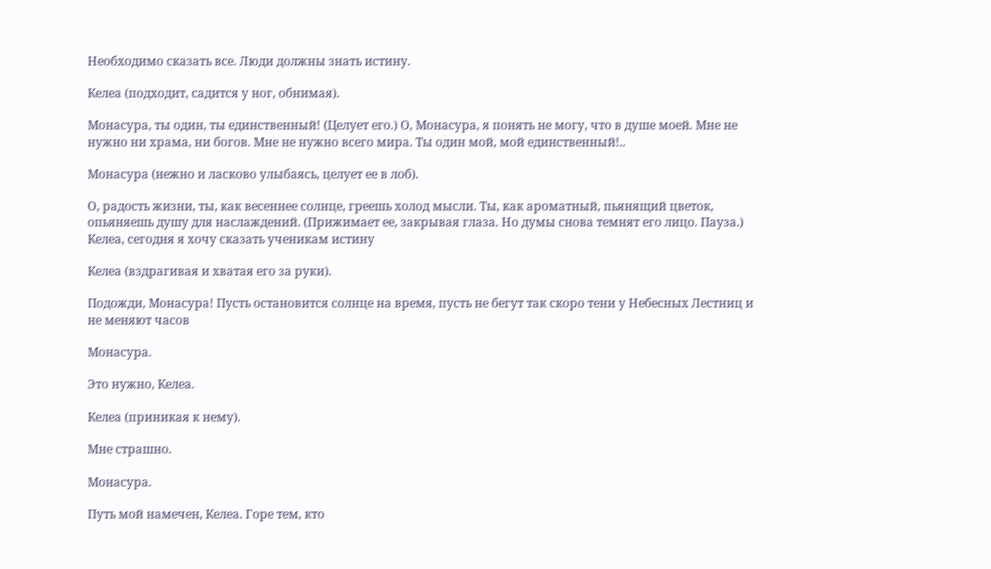Необходимо сказать все. Люди должны знать истину.

Келеа (подходит, садится у ног, обнимая).

Монасура, ты один, ты единственный! (Целует его.) О, Монасура, я понять не могу, что в душе моей. Мне не нужно ни храма, ни богов. Мне не нужно всего мира. Ты один мой, мой единственный!..

Монасура (нежно и ласково улыбаясь, целует ее в лоб).

О, радость жизни, ты, как весеннее солнце, греешь холод мысли. Ты, как ароматный, пьянящий цветок, опьяняешь душу для наслаждений. (Прижимает ее, закрывая глаза. Но думы снова темнят его лицо. Пауза.) Келеа, сегодня я хочу сказать ученикам истину

Келеа (вздрагивая и хватая его за руки).

Подожди, Монасура! Пусть остановится солнце на время, пусть не бегут так скоро тени у Небесных Лестниц и не меняют часов

Монасура.

Это нужно, Келеа.

Келеа (приникая к нему).

Мне страшно.

Монасура.

Путь мой намечен, Келеа. Горе тем, кто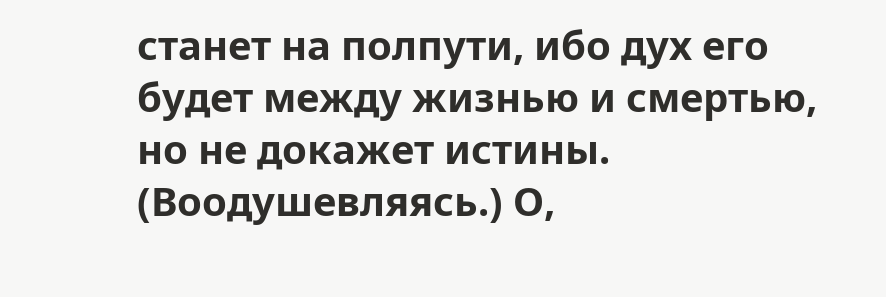станет на полпути, ибо дух его будет между жизнью и смертью, но не докажет истины. (Воодушевляясь.) О,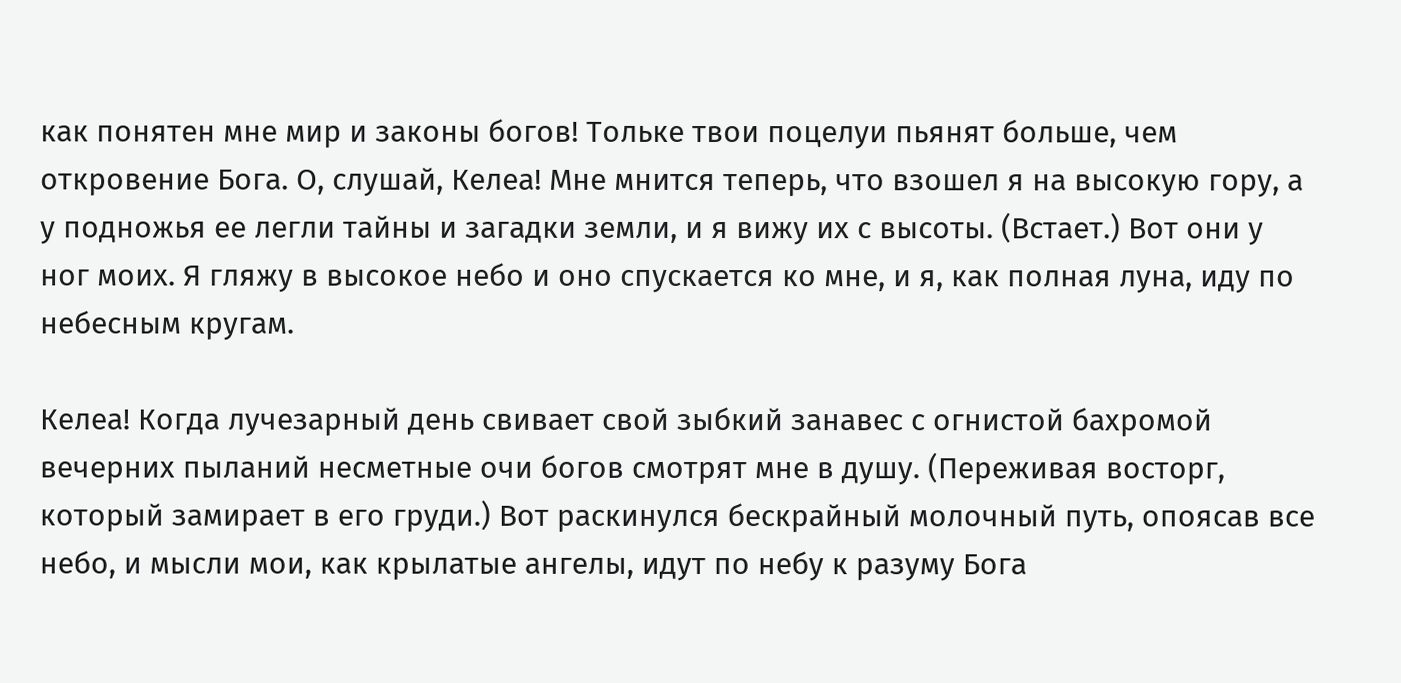как понятен мне мир и законы богов! Тольке твои поцелуи пьянят больше, чем откровение Бога. О, слушай, Келеа! Мне мнится теперь, что взошел я на высокую гору, а у подножья ее легли тайны и загадки земли, и я вижу их с высоты. (Встает.) Вот они у ног моих. Я гляжу в высокое небо и оно спускается ко мне, и я, как полная луна, иду по небесным кругам.

Келеа! Когда лучезарный день свивает свой зыбкий занавес с огнистой бахромой вечерних пыланий несметные очи богов смотрят мне в душу. (Переживая восторг, который замирает в его груди.) Вот раскинулся бескрайный молочный путь, опоясав все небо, и мысли мои, как крылатые ангелы, идут по небу к разуму Бога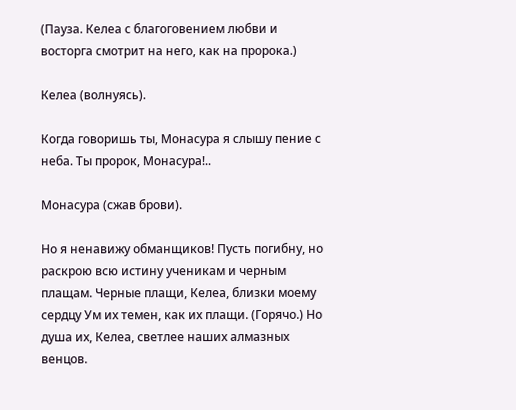(Пауза. Келеа с благоговением любви и восторга смотрит на него, как на пророка.)

Келеа (волнуясь).

Когда говоришь ты, Монасура я слышу пение с неба. Ты пророк, Монасура!..

Монасура (сжав брови).

Но я ненавижу обманщиков! Пусть погибну, но раскрою всю истину ученикам и черным плащам. Черные плащи, Келеа, близки моему сердцу Ум их темен, как их плащи. (Горячо.) Но душа их, Келеа, светлее наших алмазных венцов.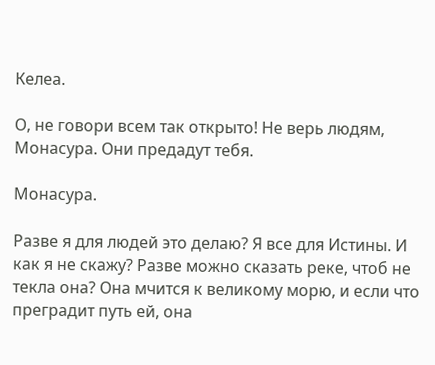Келеа.

О, не говори всем так открыто! Не верь людям, Монасура. Они предадут тебя.

Монасура.

Разве я для людей это делаю? Я все для Истины. И как я не скажу? Разве можно сказать реке, чтоб не текла она? Она мчится к великому морю, и если что преградит путь ей, она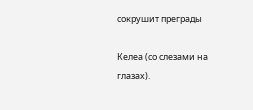сокрушит преграды

Келеа (со слезами на глазах).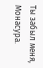Ты забыл меня, Монасура.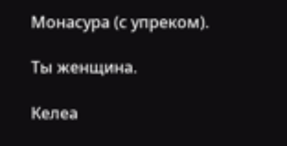Монасура (с упреком).

Ты женщина.

Келеа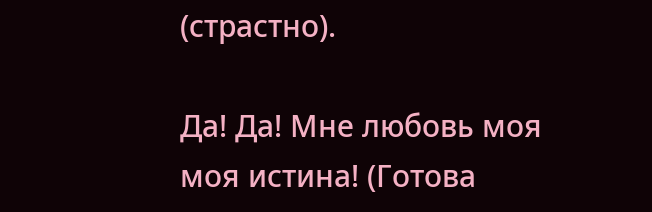(страстно).

Да! Да! Мне любовь моя моя истина! (Готова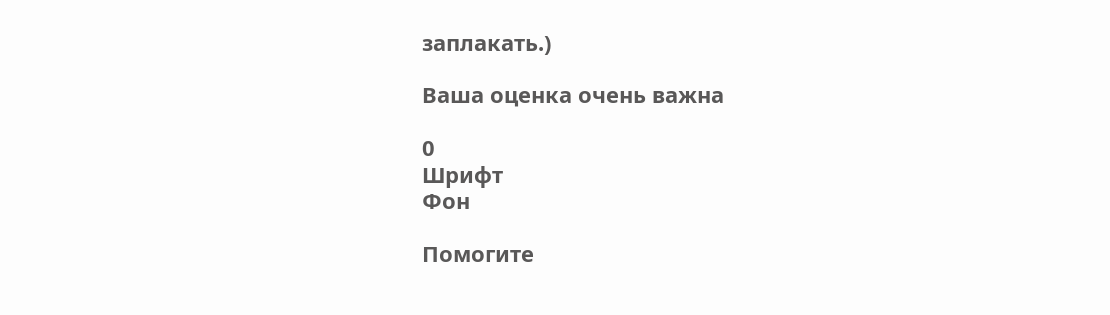заплакать.)

Ваша оценка очень важна

0
Шрифт
Фон

Помогите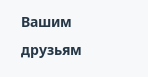Вашим друзьям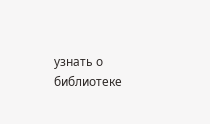узнать о библиотеке